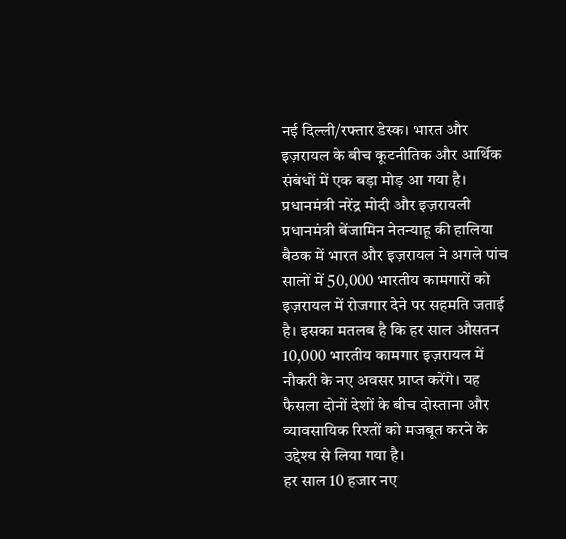नई दिल्ली/रफ्तार डेस्क। भारत और इज़रायल के बीच कूटनीतिक और आर्थिक संबंधों में एक बड़ा मोड़ आ गया है। प्रधानमंत्री नरेंद्र मोदी और इज़रायली प्रधानमंत्री बेंजामिन नेतन्याहू की हालिया बैठक में भारत और इज़रायल ने अगले पांच सालों में 50,000 भारतीय कामगारों को इज़रायल में रोजगार देने पर सहमति जताई है। इसका मतलब है कि हर साल औसतन 10,000 भारतीय कामगार इज़रायल में नौकरी के नए अवसर प्राप्त करेंगे। यह फैसला दोनों देशों के बीच दोस्ताना और व्यावसायिक रिश्तों को मजबूत करने के उद्देश्य से लिया गया है।
हर साल 10 हजार नए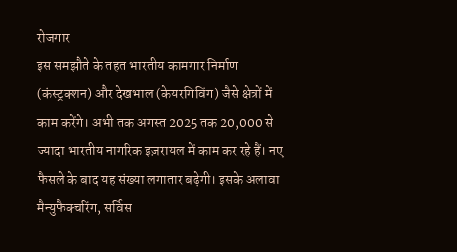रोजगार
इस समझौते के तहत भारतीय कामगार निर्माण (कंस्ट्रक्शन) और देखभाल (केयरगिविंग) जैसे क्षेत्रों में काम करेंगे। अभी तक अगस्त 2025 तक 20,000 से ज्यादा भारतीय नागरिक इज़रायल में काम कर रहे हैं। नए फैसले के बाद यह संख्या लगातार बढ़ेगी। इसके अलावा मैन्युफैक्चरिंग, सर्विस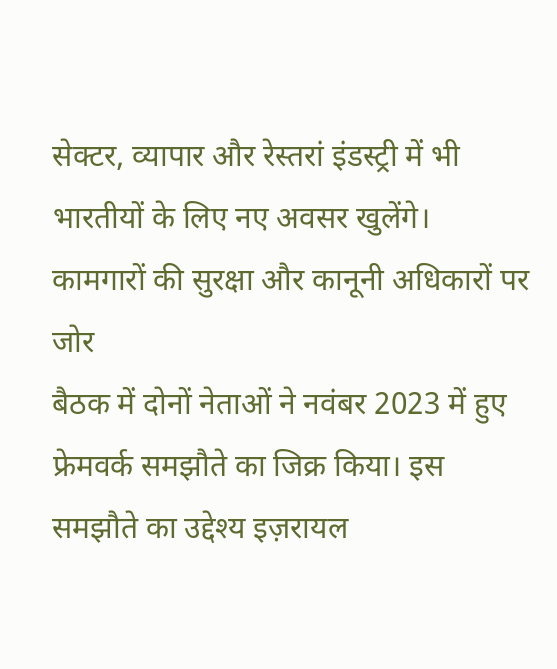सेक्टर, व्यापार और रेस्तरां इंडस्ट्री में भी भारतीयों के लिए नए अवसर खुलेंगे।
कामगारों की सुरक्षा और कानूनी अधिकारों पर जोर
बैठक में दोनों नेताओं ने नवंबर 2023 में हुए फ्रेमवर्क समझौते का जिक्र किया। इस समझौते का उद्देश्य इज़रायल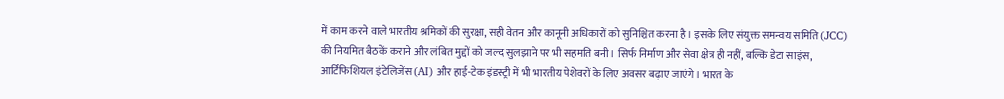में काम करने वाले भारतीय श्रमिकों की सुरक्षा, सही वेतन और कानूनी अधिकारों को सुनिश्चित करना है। इसके लिए संयुक्त समन्वय समिति (JCC) की नियमित बैठकें कराने और लंबित मुद्दों को जल्द सुलझाने पर भी सहमति बनी। सिर्फ निर्माण और सेवा क्षेत्र ही नहीं, बल्कि डेटा साइंस, आर्टिफिशियल इंटेलिजेंस (AI) और हाई-टेक इंडस्ट्री में भी भारतीय पेशेवरों के लिए अवसर बढ़ाए जाएंगे। भारत के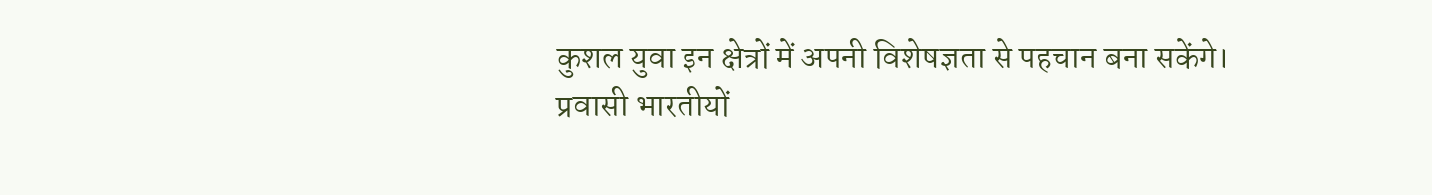कुशल युवा इन क्षेत्रों में अपनी विशेषज्ञता से पहचान बना सकेंगे।
प्रवासी भारतीयों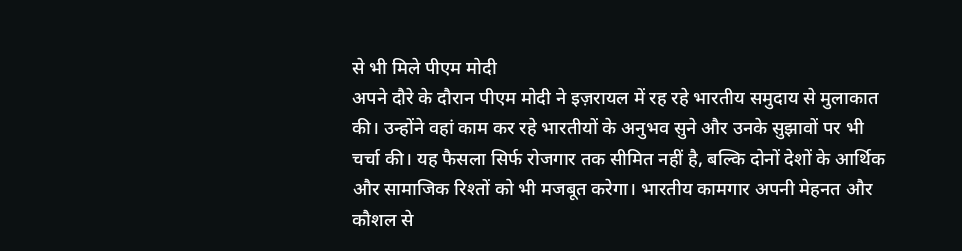से भी मिले पीएम मोदी
अपने दौरे के दौरान पीएम मोदी ने इज़रायल में रह रहे भारतीय समुदाय से मुलाकात की। उन्होंने वहां काम कर रहे भारतीयों के अनुभव सुने और उनके सुझावों पर भी चर्चा की। यह फैसला सिर्फ रोजगार तक सीमित नहीं है, बल्कि दोनों देशों के आर्थिक और सामाजिक रिश्तों को भी मजबूत करेगा। भारतीय कामगार अपनी मेहनत और कौशल से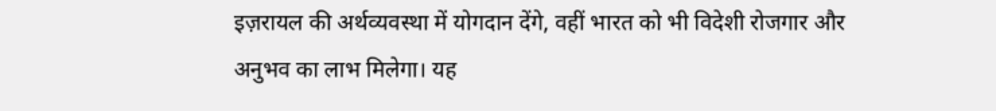इज़रायल की अर्थव्यवस्था में योगदान देंगे, वहीं भारत को भी विदेशी रोजगार और अनुभव का लाभ मिलेगा। यह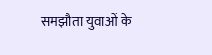समझौता युवाओं के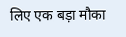लिए एक बड़ा मौका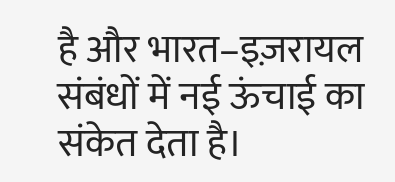है और भारत–इज़रायल संबंधों में नई ऊंचाई का संकेत देता है।